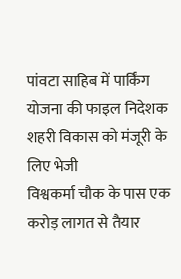पांवटा साहिब में पार्किंग योजना की फाइल निदेशक शहरी विकास को मंजूरी के लिए भेजी
विश्वकर्मा चौक के पास एक करोड़ लागत से तैयार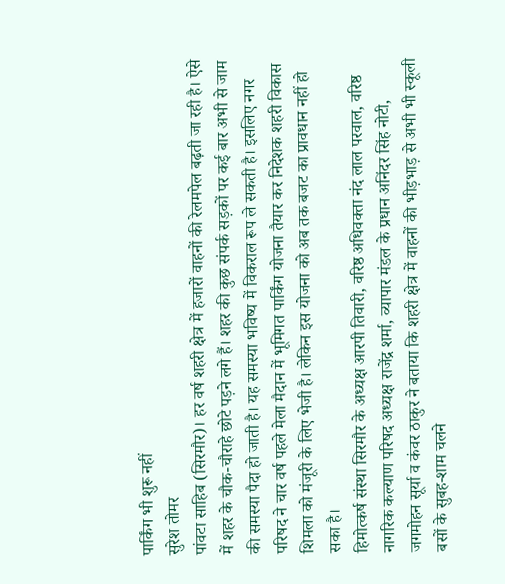पार्किंग भी शुरू नहीं
सुरेश तोमर
पांवटा साहिब (सिरमौर)। हर वर्ष शहरी क्षेत्र में हजारों वाहनों की रेलमपेल बढ़ती जा रही है। ऐसे में शहर के चौक-चौराहे छोटे पड़ने लगे हैं। शहर की कुछ संपर्क सड़कों पर कई बार अभी से जाम की समस्या पैदा हो जाती है। यह समस्या भविष्य में विकराल रूप ले सकती है। इसलिए नगर परिषद ने चार वर्ष पहले मेला मैदान में भूमिगत पार्किंग योजना तैयार कर निदेशक शहरी विकास शिमला को मंजूरी के लिए भेजी है। लेकिन इस योजना को अब तक बजट का प्रावधान नहीं हो सका है।
हिमोत्कर्ष संस्था सिरमौर के अध्यक्ष आरपी तिवारी, वरिष्ठ अधिवक्ता नंद लाल परवाल, वरिष्ठ नागरिक कल्याण परिषद अध्यक्ष राजेंद्र शर्मा, व्यापार मंडल के प्रधान अनिंदर सिंह नोटी, जगमोहन सूर्या व कंवर ठाकुर ने बताया कि शहरी क्षेत्र में वाहनों की भीड़भाड़ से अभी भी स्कूली बसों के सुबह-शाम चलने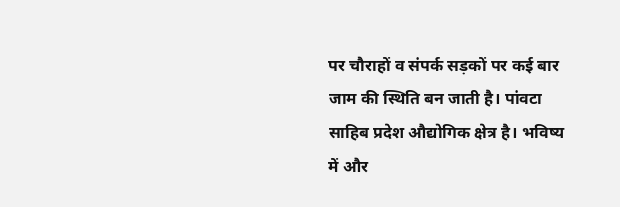पर चौराहों व संपर्क सड़कों पर कई बार जाम की स्थिति बन जाती है। पांवटा साहिब प्रदेश औद्योगिक क्षेत्र है। भविष्य में और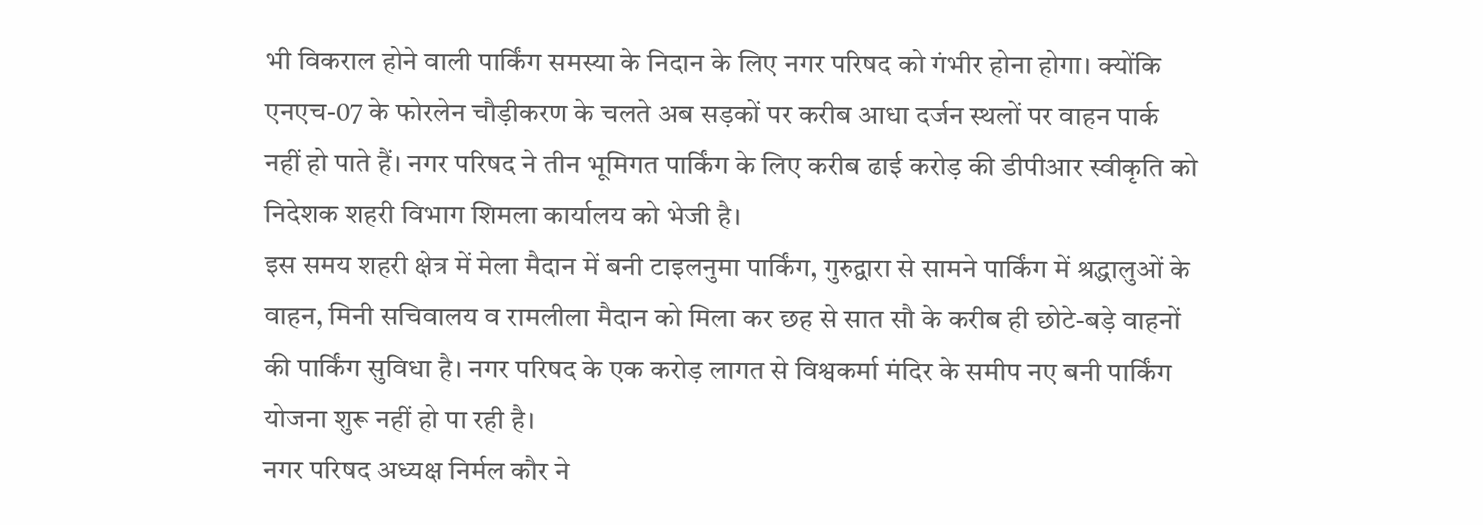भी विकराल होने वाली पार्किंग समस्या के निदान के लिए नगर परिषद को गंभीर होना होगा। क्योंकि एनएच-07 के फोरलेन चौड़ीकरण के चलते अब सड़कों पर करीब आधा दर्जन स्थलों पर वाहन पार्क नहीं हो पाते हैं। नगर परिषद ने तीन भूमिगत पार्किंग के लिए करीब ढाई करोड़ की डीपीआर स्वीकृति को निदेशक शहरी विभाग शिमला कार्यालय को भेजी है।
इस समय शहरी क्षेत्र में मेला मैदान में बनी टाइलनुमा पार्किंग, गुरुद्वारा से सामने पार्किंग में श्रद्धालुओं के वाहन, मिनी सचिवालय व रामलीला मैदान को मिला कर छह से सात सौ के करीब ही छोटे-बड़े वाहनों की पार्किंग सुविधा है। नगर परिषद के एक करोड़ लागत से विश्वकर्मा मंदिर के समीप नए बनी पार्किंग योजना शुरू नहीं हो पा रही है।
नगर परिषद अध्यक्ष निर्मल कौर ने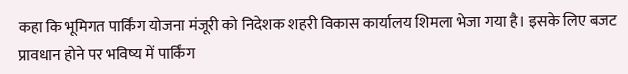कहा कि भूमिगत पार्किंग योजना मंजूरी को निदेशक शहरी विकास कार्यालय शिमला भेजा गया है। इसके लिए बजट प्रावधान होने पर भविष्य में पार्किंग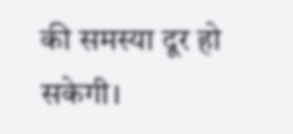की समस्या दूर हो सकेगी।